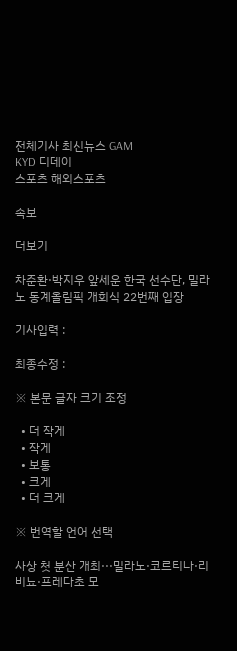전체기사 최신뉴스 GAM
KYD 디데이
스포츠 해외스포츠

속보

더보기

차준환·박지우 앞세운 한국 선수단, 밀라노 동계올림픽 개회식 22번째 입장

기사입력 :

최종수정 :

※ 본문 글자 크기 조정

  • 더 작게
  • 작게
  • 보통
  • 크게
  • 더 크게

※ 번역할 언어 선택

사상 첫 분산 개최···밀라노·코르티나·리비뇨·프레다초 모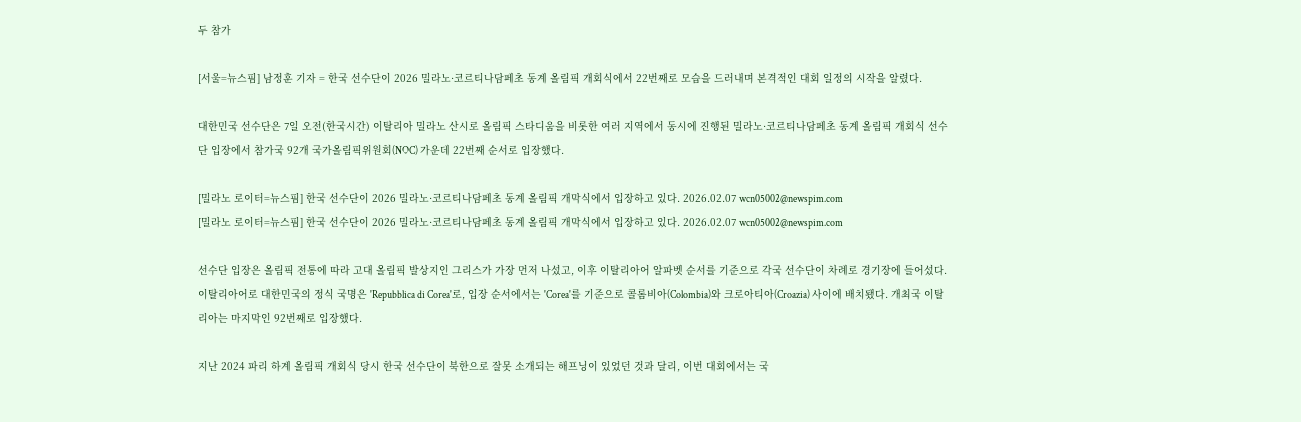두 참가

[서울=뉴스핌] 남정훈 기자 = 한국 선수단이 2026 밀라노·코르티나담페초 동계 올림픽 개회식에서 22번째로 모습을 드러내며 본격적인 대회 일정의 시작을 알렸다.

대한민국 선수단은 7일 오전(한국시간) 이탈리아 밀라노 산시로 올림픽 스타디움을 비롯한 여러 지역에서 동시에 진행된 밀라노·코르티나담페초 동계 올림픽 개회식 선수단 입장에서 참가국 92개 국가올림픽위원회(NOC) 가운데 22번째 순서로 입장했다.

[밀라노 로이터=뉴스핌] 한국 선수단이 2026 밀라노·코르티나담페초 동계 올림픽 개막식에서 입장하고 있다. 2026.02.07 wcn05002@newspim.com
[밀라노 로이터=뉴스핌] 한국 선수단이 2026 밀라노·코르티나담페초 동계 올림픽 개막식에서 입장하고 있다. 2026.02.07 wcn05002@newspim.com

선수단 입장은 올림픽 전통에 따라 고대 올림픽 발상지인 그리스가 가장 먼저 나섰고, 이후 이탈리아어 알파벳 순서를 기준으로 각국 선수단이 차례로 경기장에 들어섰다. 이탈리아어로 대한민국의 정식 국명은 'Repubblica di Corea'로, 입장 순서에서는 'Corea'를 기준으로 콜롬비아(Colombia)와 크로아티아(Croazia) 사이에 배치됐다. 개최국 이탈리아는 마지막인 92번째로 입장했다.

지난 2024 파리 하계 올림픽 개회식 당시 한국 선수단이 북한으로 잘못 소개되는 해프닝이 있었던 것과 달리, 이번 대회에서는 국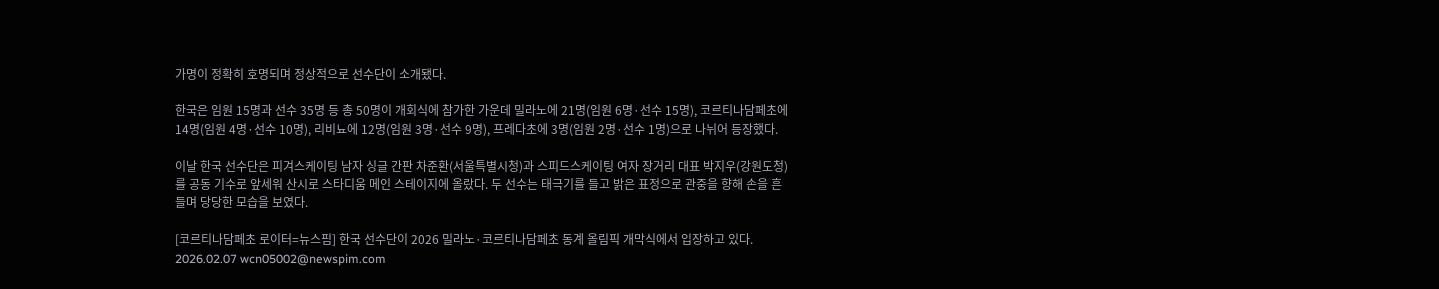가명이 정확히 호명되며 정상적으로 선수단이 소개됐다.

한국은 임원 15명과 선수 35명 등 총 50명이 개회식에 참가한 가운데 밀라노에 21명(임원 6명·선수 15명), 코르티나담페초에 14명(임원 4명·선수 10명), 리비뇨에 12명(임원 3명·선수 9명), 프레다초에 3명(임원 2명·선수 1명)으로 나뉘어 등장했다.

이날 한국 선수단은 피겨스케이팅 남자 싱글 간판 차준환(서울특별시청)과 스피드스케이팅 여자 장거리 대표 박지우(강원도청)를 공동 기수로 앞세워 산시로 스타디움 메인 스테이지에 올랐다. 두 선수는 태극기를 들고 밝은 표정으로 관중을 향해 손을 흔들며 당당한 모습을 보였다.

[코르티나담페초 로이터=뉴스핌] 한국 선수단이 2026 밀라노·코르티나담페초 동계 올림픽 개막식에서 입장하고 있다. 2026.02.07 wcn05002@newspim.com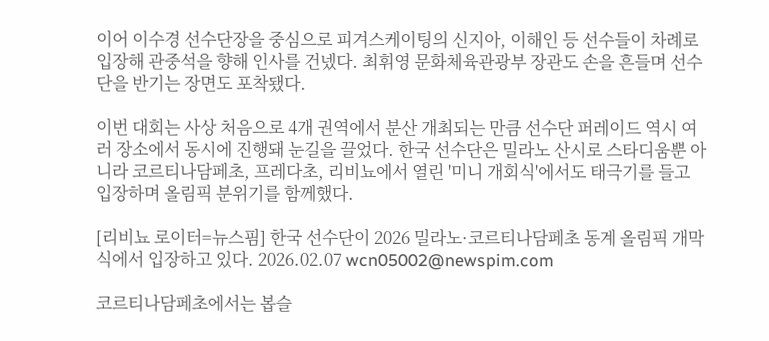이어 이수경 선수단장을 중심으로 피겨스케이팅의 신지아, 이해인 등 선수들이 차례로 입장해 관중석을 향해 인사를 건넸다. 최휘영 문화체육관광부 장관도 손을 흔들며 선수단을 반기는 장면도 포착됐다.

이번 대회는 사상 처음으로 4개 권역에서 분산 개최되는 만큼 선수단 퍼레이드 역시 여러 장소에서 동시에 진행돼 눈길을 끌었다. 한국 선수단은 밀라노 산시로 스타디움뿐 아니라 코르티나담페초, 프레다초, 리비뇨에서 열린 '미니 개회식'에서도 태극기를 들고 입장하며 올림픽 분위기를 함께했다.

[리비뇨 로이터=뉴스핌] 한국 선수단이 2026 밀라노·코르티나담페초 동계 올림픽 개막식에서 입장하고 있다. 2026.02.07 wcn05002@newspim.com

코르티나담페초에서는 봅슬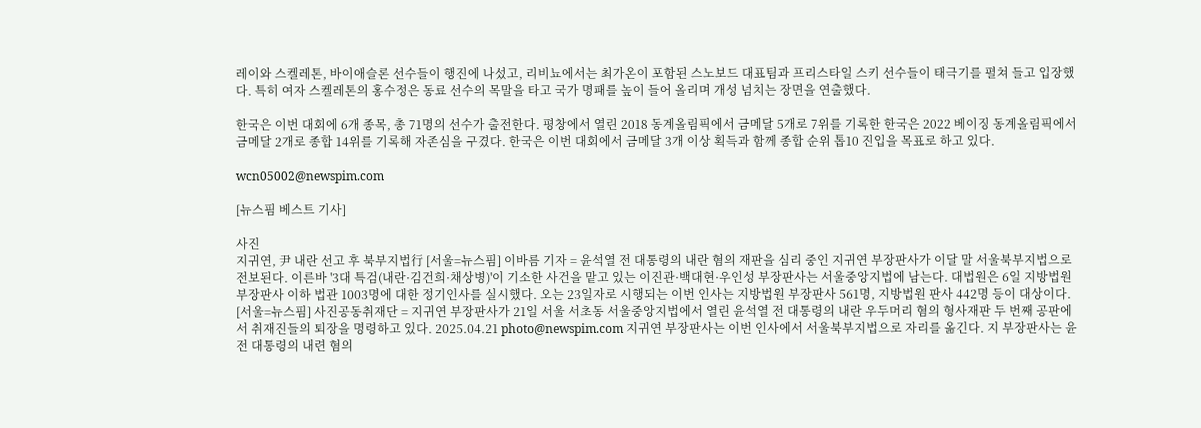레이와 스켈레톤, 바이애슬론 선수들이 행진에 나섰고, 리비뇨에서는 최가온이 포함된 스노보드 대표팀과 프리스타일 스키 선수들이 태극기를 펼쳐 들고 입장했다. 특히 여자 스켈레톤의 홍수정은 동료 선수의 목말을 타고 국가 명패를 높이 들어 올리며 개성 넘치는 장면을 연출했다.

한국은 이번 대회에 6개 종목, 총 71명의 선수가 출전한다. 평창에서 열린 2018 동계올림픽에서 금메달 5개로 7위를 기록한 한국은 2022 베이징 동계올림픽에서 금메달 2개로 종합 14위를 기록해 자존심을 구겼다. 한국은 이번 대회에서 금메달 3개 이상 획득과 함께 종합 순위 톱10 진입을 목표로 하고 있다.

wcn05002@newspim.com

[뉴스핌 베스트 기사]

사진
지귀연, 尹 내란 선고 후 북부지법行 [서울=뉴스핌] 이바름 기자 = 윤석열 전 대통령의 내란 혐의 재판을 심리 중인 지귀연 부장판사가 이달 말 서울북부지법으로 전보된다. 이른바 '3대 특검(내란·김건희·채상병)'이 기소한 사건을 맡고 있는 이진관·백대현·우인성 부장판사는 서울중앙지법에 남는다. 대법원은 6일 지방법원 부장판사 이하 법관 1003명에 대한 정기인사를 실시했다. 오는 23일자로 시행되는 이번 인사는 지방법원 부장판사 561명, 지방법원 판사 442명 등이 대상이다. [서울=뉴스핌] 사진공동취재단 = 지귀연 부장판사가 21일 서울 서초동 서울중앙지법에서 열린 윤석열 전 대통령의 내란 우두머리 혐의 형사재판 두 번째 공판에서 취재진들의 퇴장을 명령하고 있다. 2025.04.21 photo@newspim.com 지귀연 부장판사는 이번 인사에서 서울북부지법으로 자리를 옮긴다. 지 부장판사는 윤 전 대통령의 내련 혐의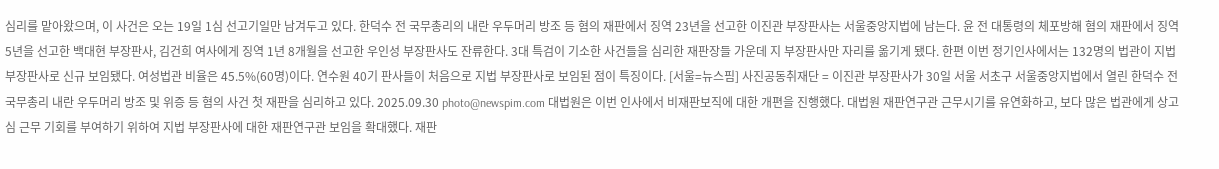심리를 맡아왔으며, 이 사건은 오는 19일 1심 선고기일만 남겨두고 있다. 한덕수 전 국무총리의 내란 우두머리 방조 등 혐의 재판에서 징역 23년을 선고한 이진관 부장판사는 서울중앙지법에 남는다. 윤 전 대통령의 체포방해 혐의 재판에서 징역 5년을 선고한 백대현 부장판사, 김건희 여사에게 징역 1년 8개월을 선고한 우인성 부장판사도 잔류한다. 3대 특검이 기소한 사건들을 심리한 재판장들 가운데 지 부장판사만 자리를 옮기게 됐다. 한편 이번 정기인사에서는 132명의 법관이 지법 부장판사로 신규 보임됐다. 여성법관 비율은 45.5%(60명)이다. 연수원 40기 판사들이 처음으로 지법 부장판사로 보임된 점이 특징이다. [서울=뉴스핌] 사진공동취재단 = 이진관 부장판사가 30일 서울 서초구 서울중앙지법에서 열린 한덕수 전 국무총리 내란 우두머리 방조 및 위증 등 혐의 사건 첫 재판을 심리하고 있다. 2025.09.30 photo@newspim.com 대법원은 이번 인사에서 비재판보직에 대한 개편을 진행했다. 대법원 재판연구관 근무시기를 유연화하고, 보다 많은 법관에게 상고심 근무 기회를 부여하기 위하여 지법 부장판사에 대한 재판연구관 보임을 확대했다. 재판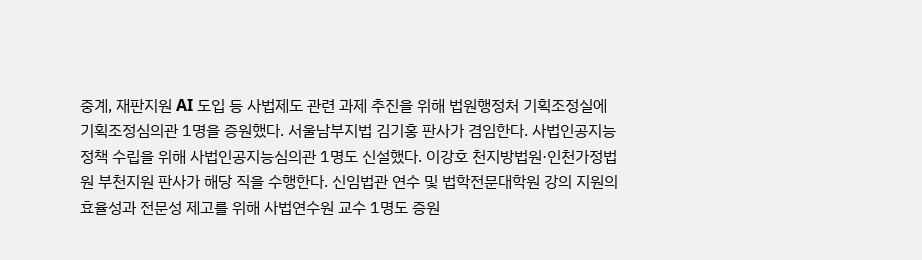중계, 재판지원 AI 도입 등 사법제도 관련 과제 추진을 위해 법원행정처 기획조정실에 기획조정심의관 1명을 증원했다. 서울남부지법 김기홍 판사가 겸임한다. 사법인공지능정책 수립을 위해 사법인공지능심의관 1명도 신설했다. 이강호 천지방법원·인천가정법원 부천지원 판사가 해당 직을 수행한다. 신임법관 연수 및 법학전문대학원 강의 지원의 효율성과 전문성 제고를 위해 사법연수원 교수 1명도 증원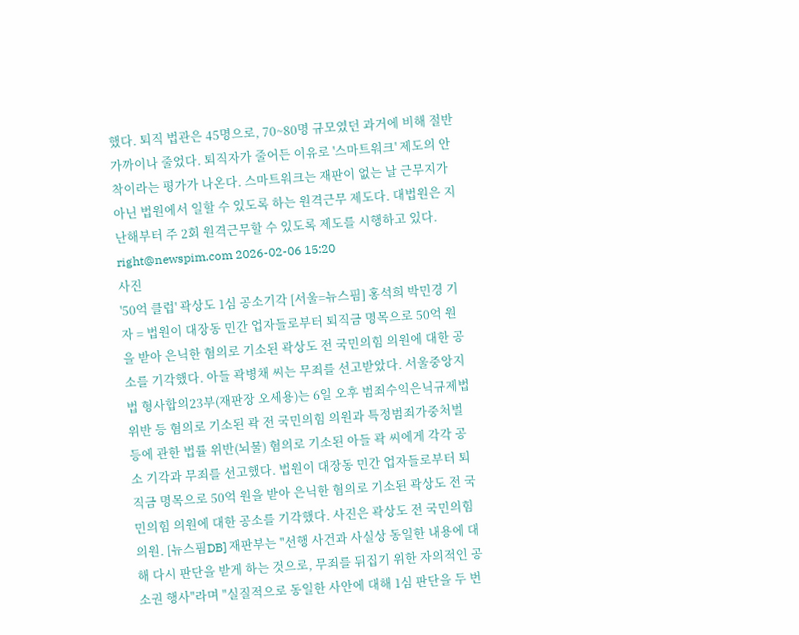했다. 퇴직 법관은 45명으로, 70~80명 규모였던 과거에 비해 절반 가까이나 줄었다. 퇴직자가 줄어든 이유로 '스마트워크' 제도의 안착이라는 평가가 나온다. 스마트워크는 재판이 없는 날 근무지가 아닌 법원에서 일할 수 있도록 하는 원격근무 제도다. 대법원은 지난해부터 주 2회 원격근무할 수 있도록 제도를 시행하고 있다. right@newspim.com 2026-02-06 15:20
사진
'50억 클럽' 곽상도 1심 공소기각 [서울=뉴스핌] 홍석희 박민경 기자 = 법원이 대장동 민간 업자들로부터 퇴직금 명목으로 50억 원을 받아 은닉한 혐의로 기소된 곽상도 전 국민의힘 의원에 대한 공소를 기각했다. 아들 곽병채 씨는 무죄를 선고받았다. 서울중앙지법 형사합의23부(재판장 오세용)는 6일 오후 범죄수익은닉규제법 위반 등 혐의로 기소된 곽 전 국민의힘 의원과 특정범죄가중처벌 등에 관한 법률 위반(뇌물) 혐의로 기소된 아들 곽 씨에게 각각 공소 기각과 무죄를 선고했다. 법원이 대장동 민간 업자들로부터 퇴직금 명목으로 50억 원을 받아 은닉한 혐의로 기소된 곽상도 전 국민의힘 의원에 대한 공소를 기각했다. 사진은 곽상도 전 국민의힘 의원. [뉴스핌DB] 재판부는 "선행 사건과 사실상 동일한 내용에 대해 다시 판단을 받게 하는 것으로, 무죄를 뒤집기 위한 자의적인 공소권 행사"라며 "실질적으로 동일한 사안에 대해 1심 판단을 두 번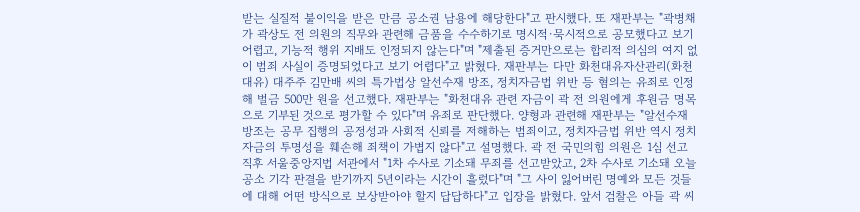받는 실질적 불이익을 받은 만큼 공소권 남용에 해당한다"고 판시했다. 또 재판부는 "곽병채가 곽상도 전 의원의 직무와 관련해 금품을 수수하기로 명시적·묵시적으로 공모했다고 보기 어렵고, 기능적 행위 지배도 인정되지 않는다"며 "제출된 증거만으로는 합리적 의심의 여지 없이 범죄 사실이 증명되었다고 보기 어렵다"고 밝혔다. 재판부는 다만 화천대유자산관리(화천대유) 대주주 김만배 씨의 특가법상 알선수재 방조, 정치자금법 위반 등 혐의는 유죄로 인정해 벌금 500만 원을 선고했다. 재판부는 "화천대유 관련 자금이 곽 전 의원에게 후원금 명목으로 기부된 것으로 평가할 수 있다"며 유죄로 판단했다. 양형과 관련해 재판부는 "알선수재 방조는 공무 집행의 공정성과 사회적 신뢰를 저해하는 범죄이고, 정치자금법 위반 역시 정치 자금의 투명성을 훼손해 죄책이 가볍지 않다"고 설명했다. 곽 전 국민의힘 의원은 1심 선고 직후 서울중앙지법 서관에서 "1차 수사로 기소돼 무죄를 선고받았고, 2차 수사로 기소돼 오늘 공소 기각 판결을 받기까지 5년이라는 시간이 흘렀다"며 "그 사이 잃어버린 명예와 모든 것들에 대해 어떤 방식으로 보상받아야 할지 답답하다"고 입장을 밝혔다. 앞서 검찰은 아들 곽 씨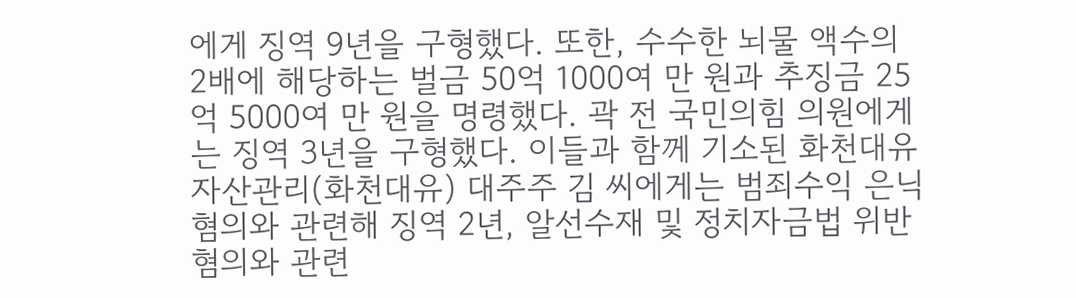에게 징역 9년을 구형했다. 또한, 수수한 뇌물 액수의 2배에 해당하는 벌금 50억 1000여 만 원과 추징금 25억 5000여 만 원을 명령했다. 곽 전 국민의힘 의원에게는 징역 3년을 구형했다. 이들과 함께 기소된 화천대유자산관리(화천대유) 대주주 김 씨에게는 범죄수익 은닉 혐의와 관련해 징역 2년, 알선수재 및 정치자금법 위반 혐의와 관련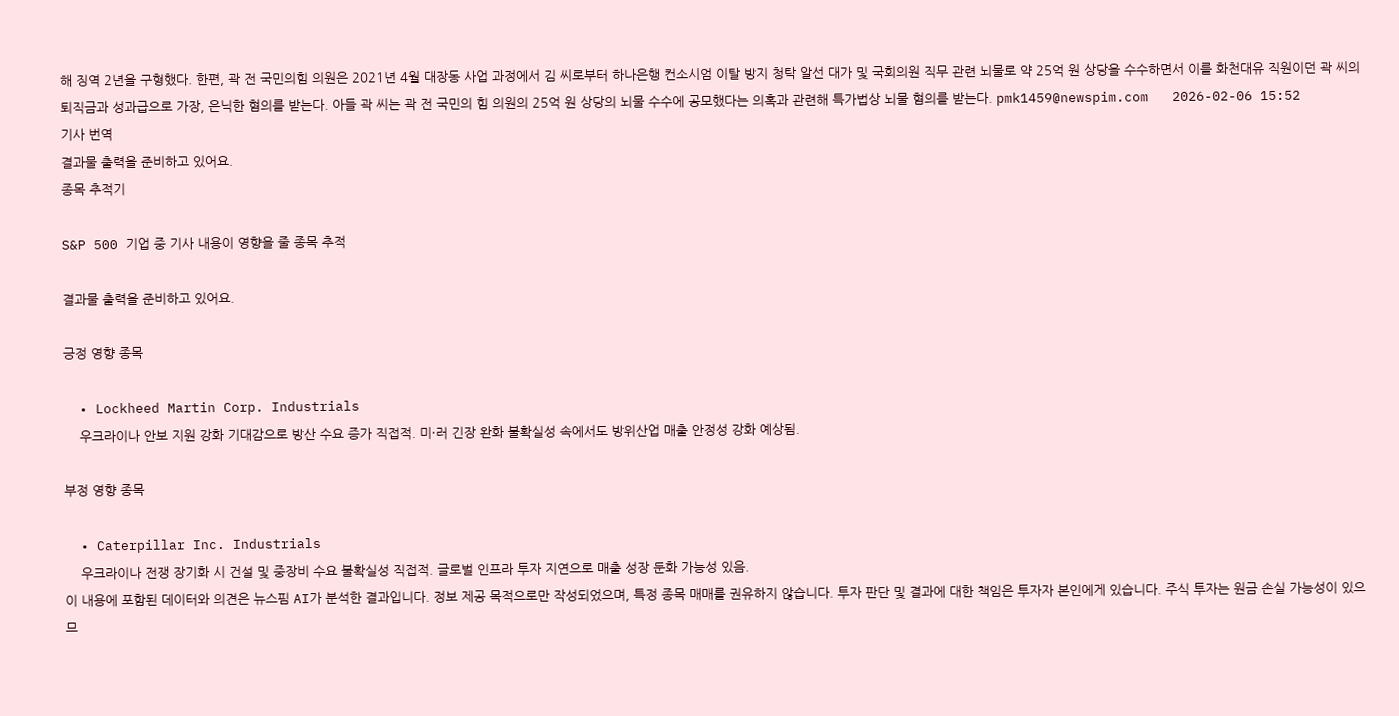해 징역 2년을 구형했다. 한편, 곽 전 국민의힘 의원은 2021년 4월 대장동 사업 과정에서 김 씨로부터 하나은행 컨소시엄 이탈 방지 청탁 알선 대가 및 국회의원 직무 관련 뇌물로 약 25억 원 상당을 수수하면서 이를 화천대유 직원이던 곽 씨의 퇴직금과 성과급으로 가장, 은닉한 혐의를 받는다. 아들 곽 씨는 곽 전 국민의 힘 의원의 25억 원 상당의 뇌물 수수에 공모했다는 의혹과 관련해 특가법상 뇌물 혐의를 받는다. pmk1459@newspim.com   2026-02-06 15:52
기사 번역
결과물 출력을 준비하고 있어요.
종목 추적기

S&P 500 기업 중 기사 내용이 영향을 줄 종목 추적

결과물 출력을 준비하고 있어요.

긍정 영향 종목

  • Lockheed Martin Corp. Industrials
    우크라이나 안보 지원 강화 기대감으로 방산 수요 증가 직접적. 미·러 긴장 완화 불확실성 속에서도 방위산업 매출 안정성 강화 예상됨.

부정 영향 종목

  • Caterpillar Inc. Industrials
    우크라이나 전쟁 장기화 시 건설 및 중장비 수요 불확실성 직접적. 글로벌 인프라 투자 지연으로 매출 성장 둔화 가능성 있음.
이 내용에 포함된 데이터와 의견은 뉴스핌 AI가 분석한 결과입니다. 정보 제공 목적으로만 작성되었으며, 특정 종목 매매를 권유하지 않습니다. 투자 판단 및 결과에 대한 책임은 투자자 본인에게 있습니다. 주식 투자는 원금 손실 가능성이 있으므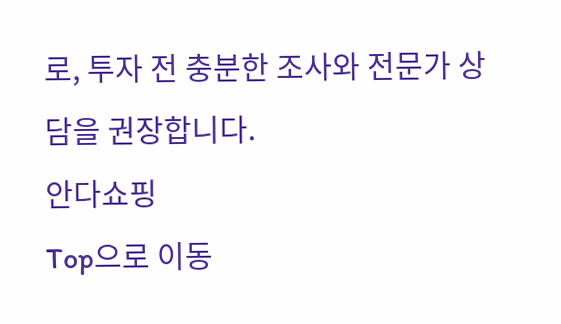로, 투자 전 충분한 조사와 전문가 상담을 권장합니다.
안다쇼핑
Top으로 이동